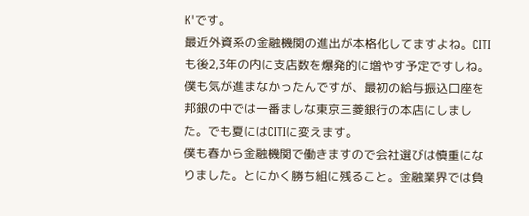K'です。
最近外資系の金融機関の進出が本格化してますよね。CITIも後2,3年の内に支店数を爆発的に増やす予定ですしね。僕も気が進まなかったんですが、最初の給与振込口座を邦銀の中では一番ましな東京三菱銀行の本店にしました。でも夏にはCITIに変えます。
僕も春から金融機関で働きますので会社選びは慎重になりました。とにかく勝ち組に残ること。金融業界では負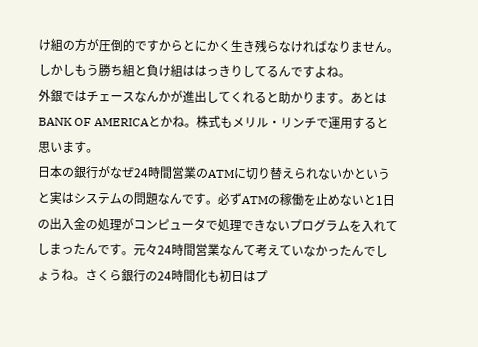け組の方が圧倒的ですからとにかく生き残らなければなりません。しかしもう勝ち組と負け組ははっきりしてるんですよね。
外銀ではチェースなんかが進出してくれると助かります。あとはBANK OF AMERICAとかね。株式もメリル・リンチで運用すると思います。
日本の銀行がなぜ24時間営業のATMに切り替えられないかというと実はシステムの問題なんです。必ずATMの稼働を止めないと1日の出入金の処理がコンピュータで処理できないプログラムを入れてしまったんです。元々24時間営業なんて考えていなかったんでしょうね。さくら銀行の24時間化も初日はプ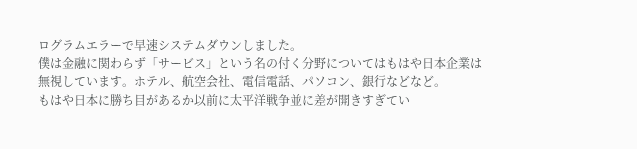ログラムエラーで早速システムダウンしました。
僕は金融に関わらず「サービス」という名の付く分野についてはもはや日本企業は無視しています。ホテル、航空会社、電信電話、パソコン、銀行などなど。
もはや日本に勝ち目があるか以前に太平洋戦争並に差が開きすぎてい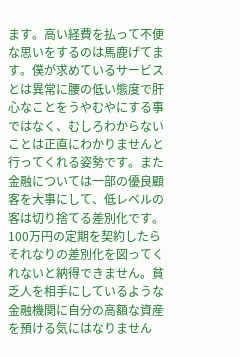ます。高い経費を払って不便な思いをするのは馬鹿げてます。僕が求めているサービスとは異常に腰の低い態度で肝心なことをうやむやにする事ではなく、むしろわからないことは正直にわかりませんと行ってくれる姿勢です。また金融については一部の優良顧客を大事にして、低レベルの客は切り捨てる差別化です。100万円の定期を契約したらそれなりの差別化を図ってくれないと納得できません。貧乏人を相手にしているような金融機関に自分の高額な資産を預ける気にはなりません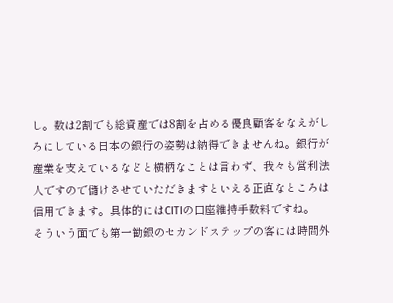し。数は2割でも総資産では8割を占める優良顧客をなえがしろにしている日本の銀行の姿勢は納得できませんね。銀行が産業を支えているなどと横柄なことは言わず、我々も営利法人ですので儲けさせていただきますといえる正直なところは信用できます。具体的にはCITIの口座維持手数料ですね。
そういう面でも第一勧銀のセカンドステップの客には時間外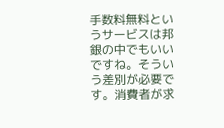手数料無料というサービスは邦銀の中でもいいですね。そういう差別が必要です。消費者が求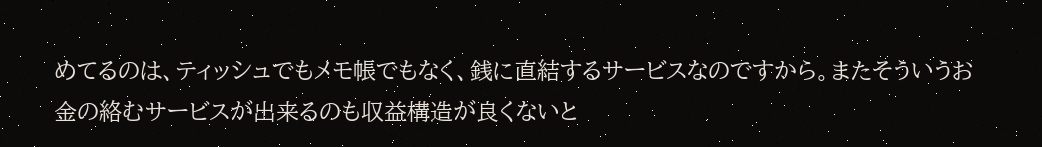めてるのは、ティッシュでもメモ帳でもなく、銭に直結するサービスなのですから。またそういうお金の絡むサービスが出来るのも収益構造が良くないと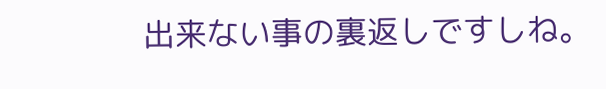出来ない事の裏返しですしね。